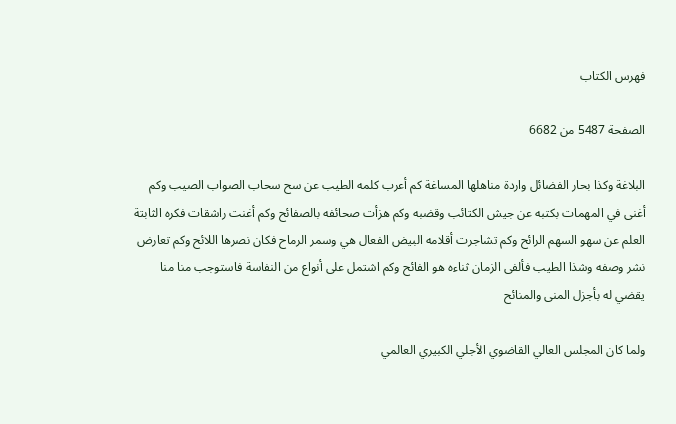فهرس الكتاب

الصفحة 5487 من 6682

البلاغة وكذا بحار الفضائل واردة مناهلها المساغة كم أعرب كلمه الطيب عن سح سحاب الصواب الصيب وكم أغنى في المهمات بكتبه عن جيش الكتائب وقضبه وكم هزأت صحائفه بالصفائح وكم أغنت راشقات فكره الثابتة العلم عن سهو السهم الرائح وكم تشاجرت أقلامه البيض الفعال هي وسمر الرماح فكان نصرها اللائح وكم تعارض نشر وصفه وشذا الطيب فألفى الزمان ثناءه هو الفائح وكم اشتمل على أنواع من النفاسة فاستوجب منا منا يقضي له بأجزل المنى والمنائح

ولما كان المجلس العالي القاضوي الأجلي الكبيري العالمي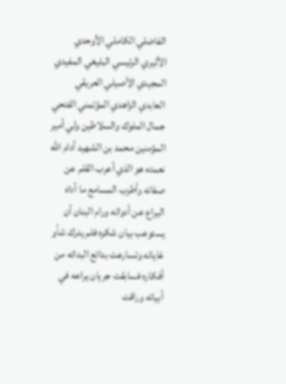الفاضلي الكاملي الأوحدي الأثيري الرئيسي البليغي المفيدي المجيدي الأصيلي العريقي العابدي الزاهدي المؤتمني الفتحي جمال الملوك والسلاطين ولي أمير المؤمنين محمد بن الشهيد أدام الله نعمته هو الذي أعرب القلم عن صفاته وأطرب المسامع ما أداه اليراع عن أدواته ورام البنان أن يستوعب بيان شكره فلم يدرك شأو غاياته وتسارعت بدائع البدائه من أفكاره فسابقت جريان يراعه في أبياته وراقت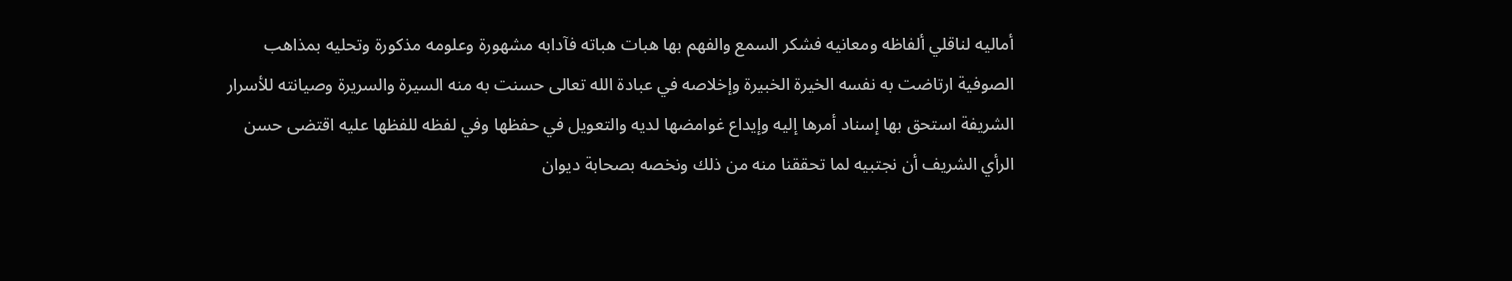أماليه لناقلي ألفاظه ومعانيه فشكر السمع والفهم بها هبات هباته فآدابه مشهورة وعلومه مذكورة وتحليه بمذاهب الصوفية ارتاضت به نفسه الخيرة الخبيرة وإخلاصه في عبادة الله تعالى حسنت به منه السيرة والسريرة وصيانته للأسرار الشريفة استحق بها إسناد أمرها إليه وإيداع غوامضها لديه والتعويل في حفظها وفي لفظه للفظها عليه اقتضى حسن الرأي الشريف أن نجتبيه لما تحققنا منه من ذلك ونخصه بصحابة ديوان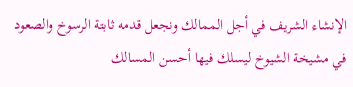الإنشاء الشريف في أجل الممالك ونجعل قدمه ثابتة الرسوخ والصعود في مشيخة الشيوخ ليسلك فيها أحسن المسالك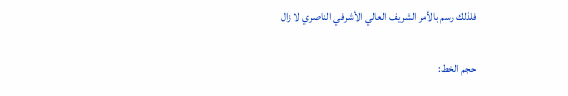فلذلك رسم بالأمر الشريف العالي الأشرفي الناصري لا زال

حجم الخط: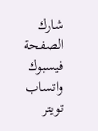شارك الصفحة
فيسبوك واتساب تويتر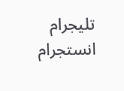تليجرام انستجرام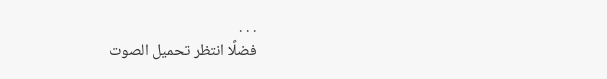. . .
فضلًا انتظر تحميل الصوت